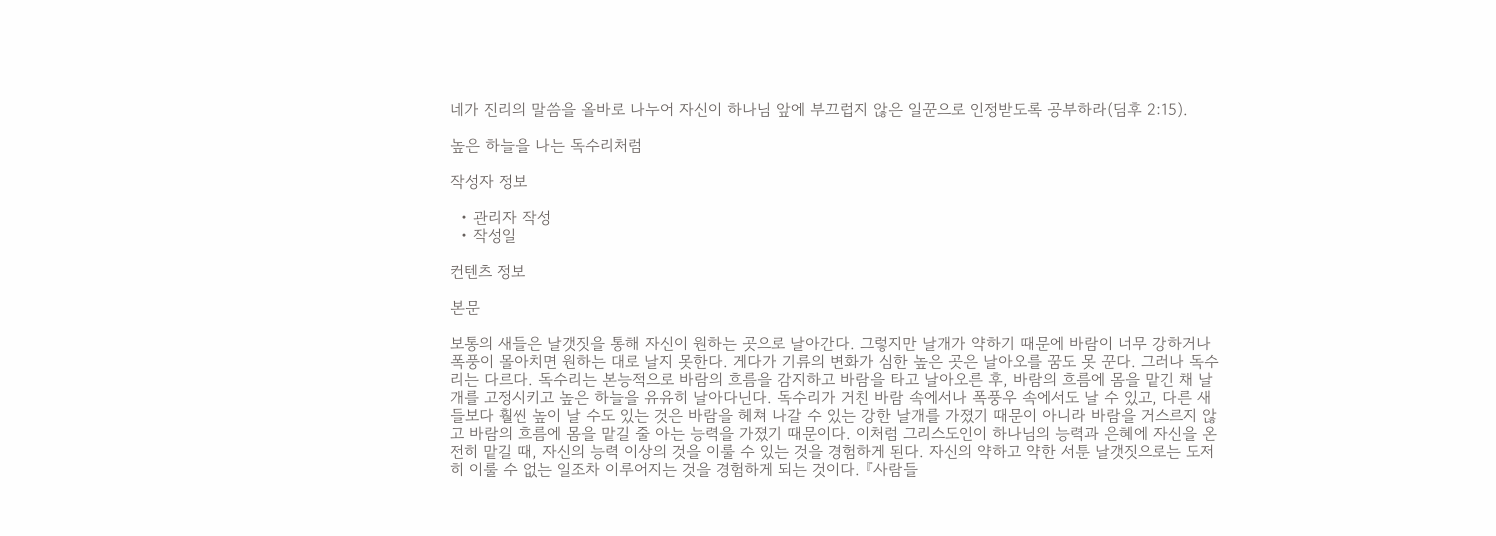네가 진리의 말씀을 올바로 나누어 자신이 하나님 앞에 부끄럽지 않은 일꾼으로 인정받도록 공부하라(딤후 2:15).

높은 하늘을 나는 독수리처럼

작성자 정보

  • 관리자 작성
  • 작성일

컨텐츠 정보

본문

보통의 새들은 날갯짓을 통해 자신이 원하는 곳으로 날아간다. 그렇지만 날개가 약하기 때문에 바람이 너무 강하거나 폭풍이 몰아치면 원하는 대로 날지 못한다. 게다가 기류의 변화가 심한 높은 곳은 날아오를 꿈도 못 꾼다. 그러나 독수리는 다르다. 독수리는 본능적으로 바람의 흐름을 감지하고 바람을 타고 날아오른 후, 바람의 흐름에 몸을 맡긴 채 날개를 고정시키고 높은 하늘을 유유히 날아다닌다. 독수리가 거친 바람 속에서나 폭풍우 속에서도 날 수 있고, 다른 새들보다 훨씬 높이 날 수도 있는 것은 바람을 헤쳐 나갈 수 있는 강한 날개를 가졌기 때문이 아니라 바람을 거스르지 않고 바람의 흐름에 몸을 맡길 줄 아는 능력을 가졌기 때문이다. 이처럼 그리스도인이 하나님의 능력과 은혜에 자신을 온전히 맡길 때, 자신의 능력 이상의 것을 이룰 수 있는 것을 경험하게 된다. 자신의 약하고 약한 서툰 날갯짓으로는 도저히 이룰 수 없는 일조차 이루어지는 것을 경험하게 되는 것이다. 『사람들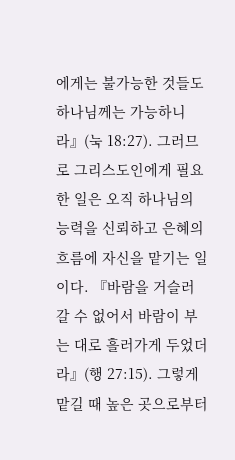에게는 불가능한 것들도 하나님께는 가능하니라』(눅 18:27). 그러므로 그리스도인에게 필요한 일은 오직 하나님의 능력을 신뢰하고 은혜의 흐름에 자신을 맡기는 일이다. 『바람을 거슬러 갈 수 없어서 바람이 부는 대로 흘러가게 두었더라』(행 27:15). 그렇게 맡길 때 높은 곳으로부터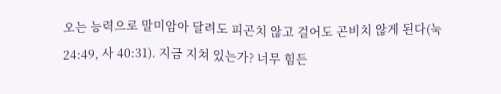오는 능력으로 말미암아 달려도 피곤치 않고 걸어도 곤비치 않게 된다(눅 24:49, 사 40:31). 지금 지쳐 있는가? 너무 힘든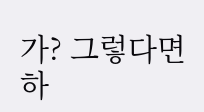가? 그렇다면 하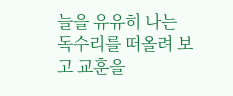늘을 유유히 나는 독수리를 떠올려 보고 교훈을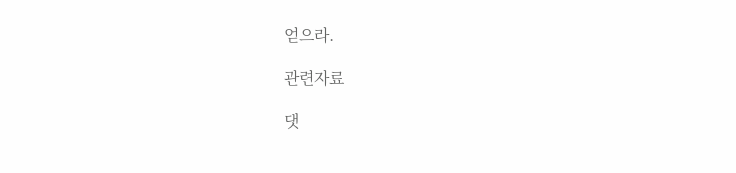얻으라.

관련자료

댓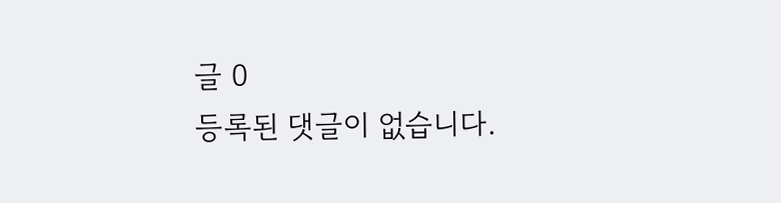글 0
등록된 댓글이 없습니다.